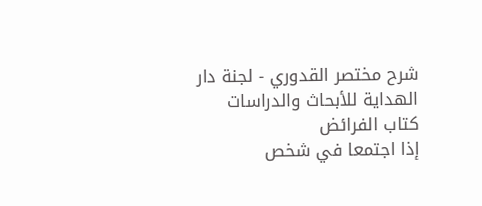شرح مختصر القدوري - لجنة دار الهداية للأبحاث والدراسات
كتاب الفرائض
إذا اجتمعا في شخص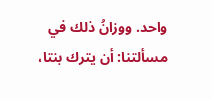واحد. ووزانُ ذلك في مسألتنا: أن يترك بنتا،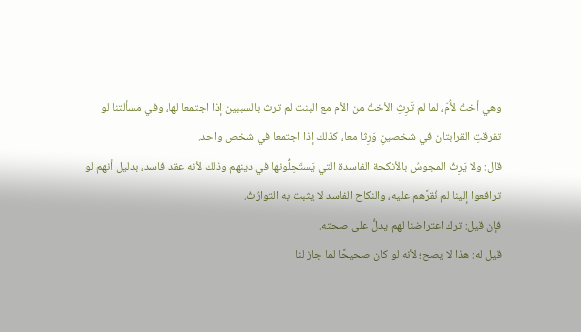وهي أختُ لأُمّ، لما لم تَرِثِ الأختُ من الأم مع البنت لم ترث بالسببين إذا اجتمعا لها، وفي مسألتنا لو تفرقتِ القرابتان في شخصينِ وَرِثا معا، كذلك إذا اجتمعا في شخص واحد.
قال: ولا يَرِثُ المجوسُ بالأنكحة الفاسدة التي يَستَحِلُّونها في دينهم وذلك لأنه عقد فاسد، بدليل أنهم لو ترافعوا إلينا لم نُقرَّهم عليه، والنكاح الفاسد لا يثبت به التوارُثُ.
فإن قيل: ترك اعتراضنا لهم يدلُّ على صحته.
قيل له: هذا لا يصح؛ لأنه لو كان صحيحًا لما جاز لنا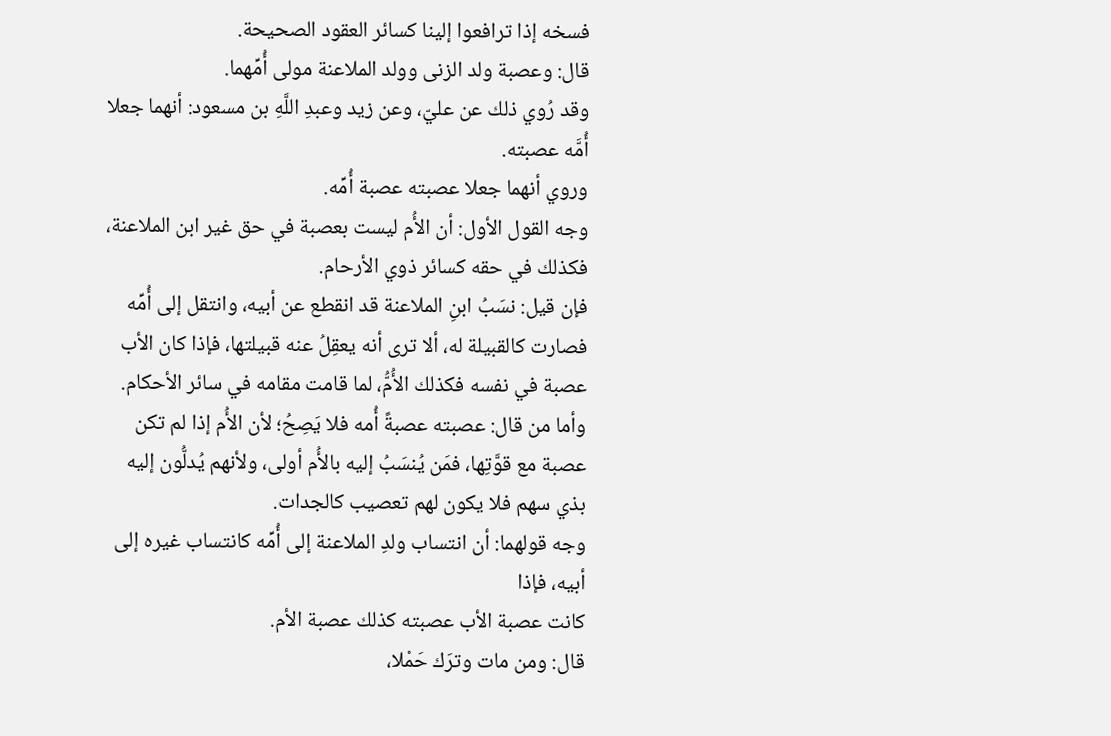فسخه إذا ترافعوا إلينا كسائر العقود الصحيحة.
قال: وعصبة ولد الزنى وولد الملاعنة مولى أُمِّهما.
وقد رُوي ذلك عن عليّ، وعن زيد وعبدِ اللَّهِ بن مسعود: أنهما جعلا أُمَّه عصبته.
وروي أنهما جعلا عصبته عصبة أُمِّه.
وجه القول الأول: أن الأُم ليست بعصبة في حق غير ابن الملاعنة، فكذلك في حقه كسائر ذوي الأرحام.
فإن قيل: نسَبُ ابنِ الملاعنة قد انقطع عن أبيه، وانتقل إلى أُمِّه فصارت كالقبيلة له، ألا ترى أنه يعقِلُ عنه قبيلتها، فإذا كان الأب عصبة في نفسه فكذلك الأُمُّ، لما قامت مقامه في سائر الأحكام.
وأما من قال: عصبته عصبةً أُمه فلا يَصِحُ؛ لأن الأُم إذا لم تكن عصبة مع قوَّتِها، فمَن يُنسَبُ إليه بالأُم أولى، ولأنهم يُدلُّون إليه بذي سهم فلا يكون لهم تعصيب كالجدات.
وجه قولهما: أن انتساب ولدِ الملاعنة إلى أُمِّه كانتساب غيره إلى أبيه، فإذا
كانت عصبة الأب عصبته كذلك عصبة الأم.
قال: ومن مات وترَك حَمْلا،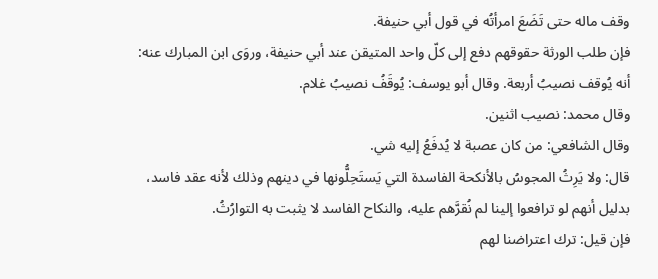وقف ماله حتى تَضَعَ امرأتُه في قول أبي حنيفة.
فإن طلب الورثة حقوقهم دفع إلى كلّ واحد المتيقن عند أبي حنيفة، وروَى ابن المبارك عنه: أنه يُوقف نصيبُ أربعة. وقال أبو يوسف: يُوقَفُ نصيبُ غلام.
وقال محمد: نصيب اثنين.
وقال الشافعي: من كان عصبة لا يُدفَعُ إليه شي.
قال: ولا يَرِثُ المجوسُ بالأنكحة الفاسدة التي يَستَحِلُّونها في دينهم وذلك لأنه عقد فاسد، بدليل أنهم لو ترافعوا إلينا لم نُقرَّهم عليه، والنكاح الفاسد لا يثبت به التوارُثُ.
فإن قيل: ترك اعتراضنا لهم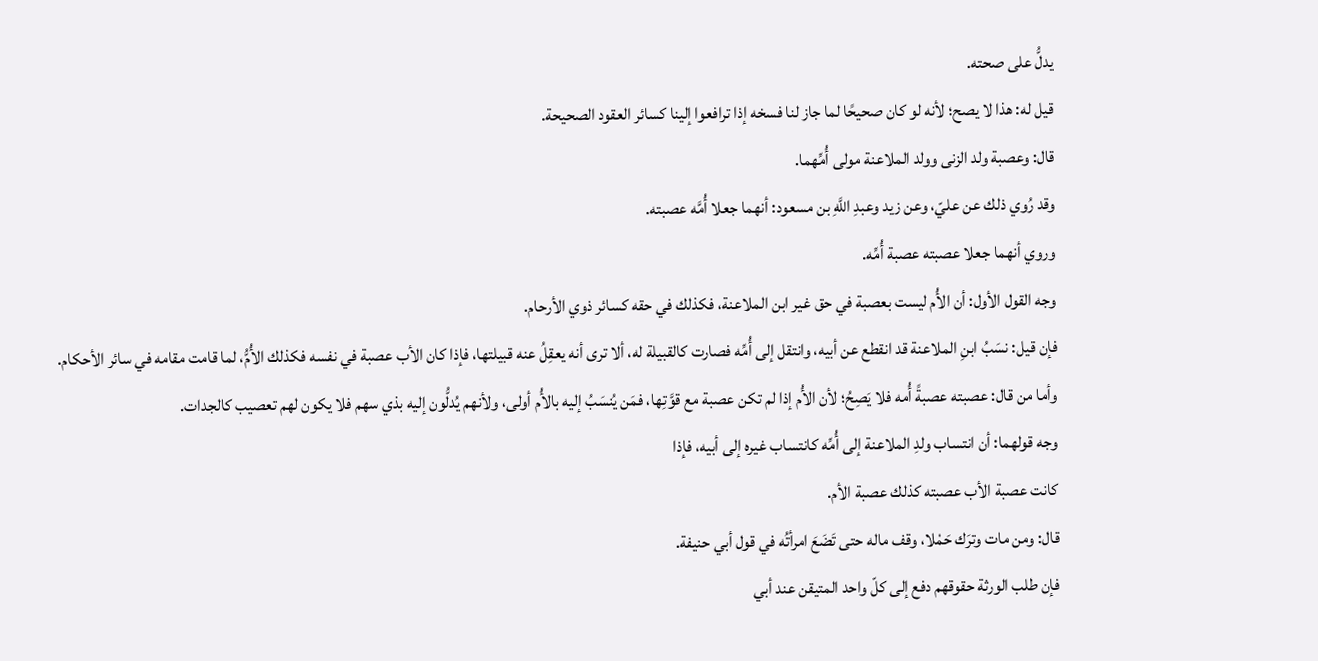يدلُّ على صحته.
قيل له: هذا لا يصح؛ لأنه لو كان صحيحًا لما جاز لنا فسخه إذا ترافعوا إلينا كسائر العقود الصحيحة.
قال: وعصبة ولد الزنى وولد الملاعنة مولى أُمِّهما.
وقد رُوي ذلك عن عليّ، وعن زيد وعبدِ اللَّهِ بن مسعود: أنهما جعلا أُمَّه عصبته.
وروي أنهما جعلا عصبته عصبة أُمِّه.
وجه القول الأول: أن الأُم ليست بعصبة في حق غير ابن الملاعنة، فكذلك في حقه كسائر ذوي الأرحام.
فإن قيل: نسَبُ ابنِ الملاعنة قد انقطع عن أبيه، وانتقل إلى أُمِّه فصارت كالقبيلة له، ألا ترى أنه يعقِلُ عنه قبيلتها، فإذا كان الأب عصبة في نفسه فكذلك الأُمُّ، لما قامت مقامه في سائر الأحكام.
وأما من قال: عصبته عصبةً أُمه فلا يَصِحُ؛ لأن الأُم إذا لم تكن عصبة مع قوَّتِها، فمَن يُنسَبُ إليه بالأُم أولى، ولأنهم يُدلُّون إليه بذي سهم فلا يكون لهم تعصيب كالجدات.
وجه قولهما: أن انتساب ولدِ الملاعنة إلى أُمِّه كانتساب غيره إلى أبيه، فإذا
كانت عصبة الأب عصبته كذلك عصبة الأم.
قال: ومن مات وترَك حَمْلا، وقف ماله حتى تَضَعَ امرأتُه في قول أبي حنيفة.
فإن طلب الورثة حقوقهم دفع إلى كلّ واحد المتيقن عند أبي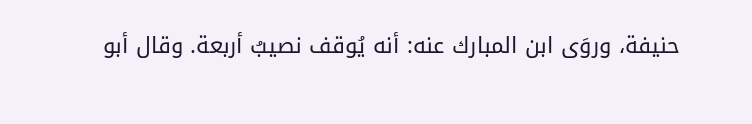حنيفة، وروَى ابن المبارك عنه: أنه يُوقف نصيبُ أربعة. وقال أبو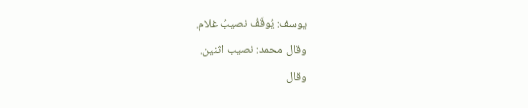يوسف: يُوقَفُ نصيبُ غلام.
وقال محمد: نصيب اثنين.
وقال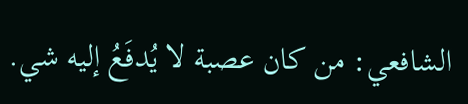الشافعي: من كان عصبة لا يُدفَعُ إليه شي.